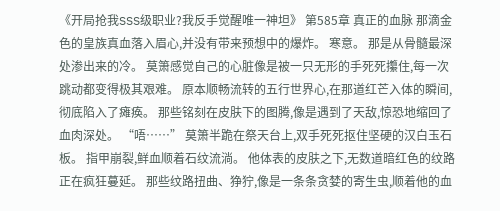《开局抢我SSS级职业?我反手觉醒唯一神坦》 第585章 真正的血脉 那滴金色的皇族真血落入眉心,并没有带来预想中的爆炸。 寒意。 那是从骨髓最深处渗出来的冷。 莫箫感觉自己的心脏像是被一只无形的手死死攥住,每一次跳动都变得极其艰难。 原本顺畅流转的五行世界心,在那道红芒入体的瞬间,彻底陷入了瘫痪。 那些铭刻在皮肤下的图腾,像是遇到了天敌,惊恐地缩回了血肉深处。 “唔……” 莫箫半跪在祭天台上,双手死死抠住坚硬的汉白玉石板。 指甲崩裂,鲜血顺着石纹流淌。 他体表的皮肤之下,无数道暗红色的纹路正在疯狂蔓延。 那些纹路扭曲、狰狞,像是一条条贪婪的寄生虫,顺着他的血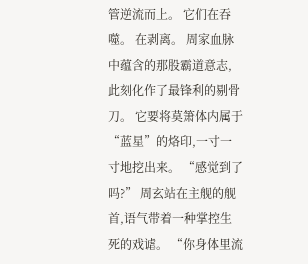管逆流而上。 它们在吞噬。 在剥离。 周家血脉中蕴含的那股霸道意志,此刻化作了最锋利的剔骨刀。 它要将莫箫体内属于“蓝星”的烙印,一寸一寸地挖出来。 “感觉到了吗?” 周玄站在主舰的舰首,语气带着一种掌控生死的戏谑。 “你身体里流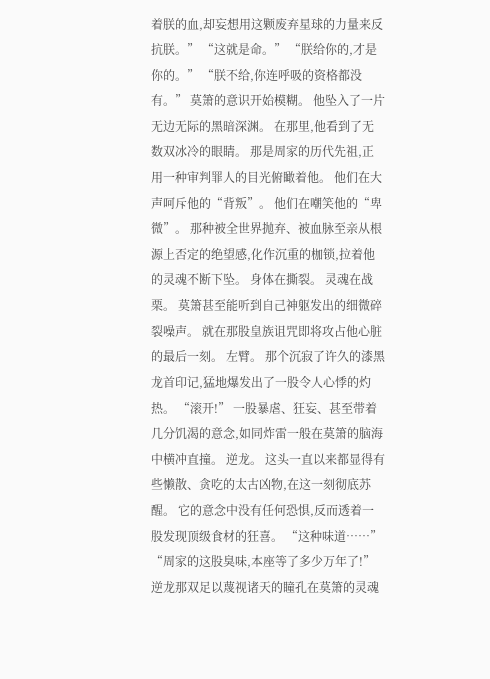着朕的血,却妄想用这颗废弃星球的力量来反抗朕。” “这就是命。” “朕给你的,才是你的。” “朕不给,你连呼吸的资格都没有。” 莫箫的意识开始模糊。 他坠入了一片无边无际的黑暗深渊。 在那里,他看到了无数双冰冷的眼睛。 那是周家的历代先祖,正用一种审判罪人的目光俯瞰着他。 他们在大声呵斥他的“背叛”。 他们在嘲笑他的“卑微”。 那种被全世界抛弃、被血脉至亲从根源上否定的绝望感,化作沉重的枷锁,拉着他的灵魂不断下坠。 身体在撕裂。 灵魂在战栗。 莫箫甚至能听到自己神躯发出的细微碎裂噪声。 就在那股皇族诅咒即将攻占他心脏的最后一刻。 左臂。 那个沉寂了许久的漆黑龙首印记,猛地爆发出了一股令人心悸的灼热。 “滚开!” 一股暴虐、狂妄、甚至带着几分饥渴的意念,如同炸雷一般在莫箫的脑海中横冲直撞。 逆龙。 这头一直以来都显得有些懒散、贪吃的太古凶物,在这一刻彻底苏醒。 它的意念中没有任何恐惧,反而透着一股发现顶级食材的狂喜。 “这种味道……” “周家的这股臭味,本座等了多少万年了!” 逆龙那双足以蔑视诸天的瞳孔在莫箫的灵魂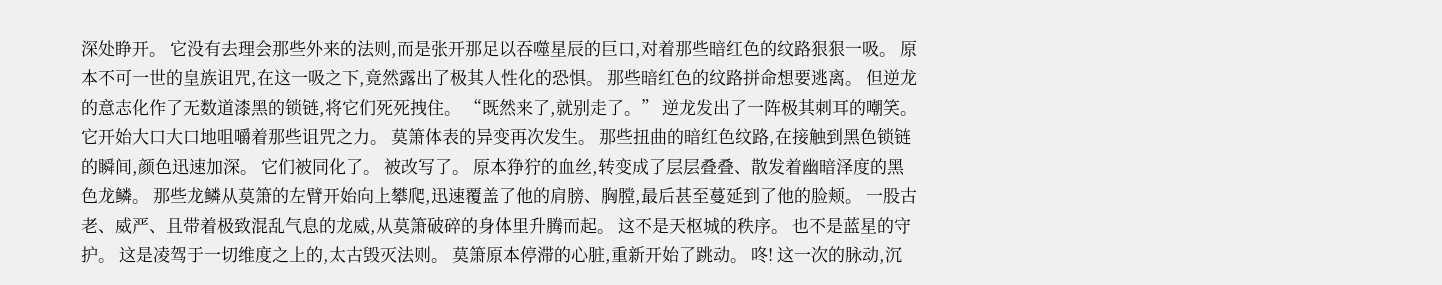深处睁开。 它没有去理会那些外来的法则,而是张开那足以吞噬星辰的巨口,对着那些暗红色的纹路狠狠一吸。 原本不可一世的皇族诅咒,在这一吸之下,竟然露出了极其人性化的恐惧。 那些暗红色的纹路拼命想要逃离。 但逆龙的意志化作了无数道漆黑的锁链,将它们死死拽住。 “既然来了,就别走了。” 逆龙发出了一阵极其刺耳的嘲笑。 它开始大口大口地咀嚼着那些诅咒之力。 莫箫体表的异变再次发生。 那些扭曲的暗红色纹路,在接触到黑色锁链的瞬间,颜色迅速加深。 它们被同化了。 被改写了。 原本狰狞的血丝,转变成了层层叠叠、散发着幽暗泽度的黑色龙鳞。 那些龙鳞从莫箫的左臂开始向上攀爬,迅速覆盖了他的肩膀、胸膛,最后甚至蔓延到了他的脸颊。 一股古老、威严、且带着极致混乱气息的龙威,从莫箫破碎的身体里升腾而起。 这不是天枢城的秩序。 也不是蓝星的守护。 这是凌驾于一切维度之上的,太古毁灭法则。 莫箫原本停滞的心脏,重新开始了跳动。 咚! 这一次的脉动,沉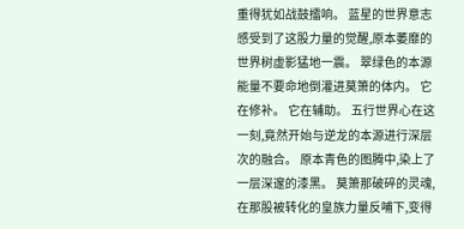重得犹如战鼓擂响。 蓝星的世界意志感受到了这股力量的觉醒,原本萎靡的世界树虚影猛地一震。 翠绿色的本源能量不要命地倒灌进莫箫的体内。 它在修补。 它在辅助。 五行世界心在这一刻,竟然开始与逆龙的本源进行深层次的融合。 原本青色的图腾中,染上了一层深邃的漆黑。 莫箫那破碎的灵魂,在那股被转化的皇族力量反哺下,变得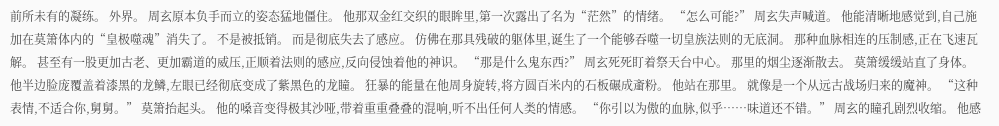前所未有的凝练。 外界。 周玄原本负手而立的姿态猛地僵住。 他那双金红交织的眼眸里,第一次露出了名为“茫然”的情绪。 “怎么可能?” 周玄失声喊道。 他能清晰地感觉到,自己施加在莫箫体内的“皇极噬魂”消失了。 不是被抵销。 而是彻底失去了感应。 仿佛在那具残破的躯体里,诞生了一个能够吞噬一切皇族法则的无底洞。 那种血脉相连的压制感,正在飞速瓦解。 甚至有一股更加古老、更加霸道的威压,正顺着法则的感应,反向侵蚀着他的神识。 “那是什么鬼东西?” 周玄死死盯着祭天台中心。 那里的烟尘逐渐散去。 莫箫缓缓站直了身体。 他半边脸庞覆盖着漆黑的龙鳞,左眼已经彻底变成了紫黑色的龙瞳。 狂暴的能量在他周身旋转,将方圆百米内的石板碾成齑粉。 他站在那里。 就像是一个从远古战场归来的魔神。 “这种表情,不适合你,舅舅。” 莫箫抬起头。 他的嗓音变得极其沙哑,带着重重叠叠的混响,听不出任何人类的情感。 “你引以为傲的血脉,似乎……味道还不错。” 周玄的瞳孔剧烈收缩。 他感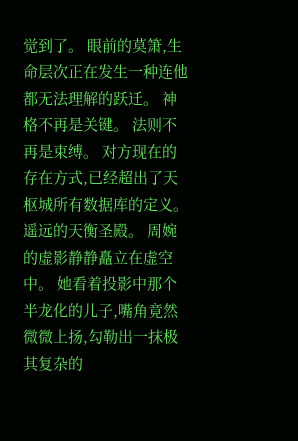觉到了。 眼前的莫箫,生命层次正在发生一种连他都无法理解的跃迁。 神格不再是关键。 法则不再是束缚。 对方现在的存在方式,已经超出了天枢城所有数据库的定义。 遥远的天衡圣殿。 周婉的虚影静静矗立在虚空中。 她看着投影中那个半龙化的儿子,嘴角竟然微微上扬,勾勒出一抹极其复杂的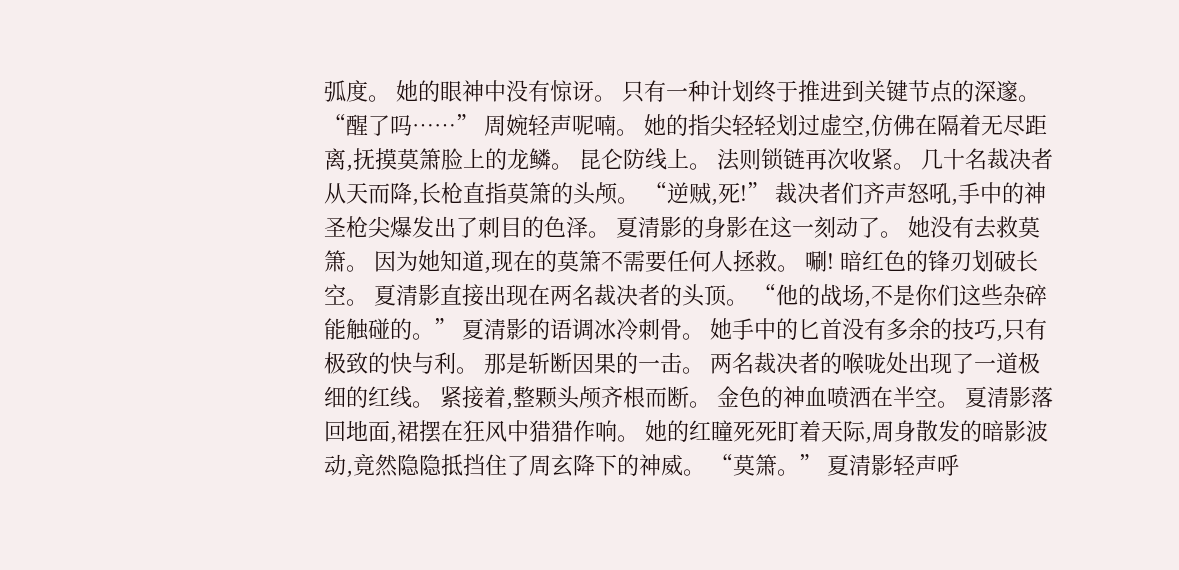弧度。 她的眼神中没有惊讶。 只有一种计划终于推进到关键节点的深邃。 “醒了吗……” 周婉轻声呢喃。 她的指尖轻轻划过虚空,仿佛在隔着无尽距离,抚摸莫箫脸上的龙鳞。 昆仑防线上。 法则锁链再次收紧。 几十名裁决者从天而降,长枪直指莫箫的头颅。 “逆贼,死!” 裁决者们齐声怒吼,手中的神圣枪尖爆发出了刺目的色泽。 夏清影的身影在这一刻动了。 她没有去救莫箫。 因为她知道,现在的莫箫不需要任何人拯救。 唰! 暗红色的锋刃划破长空。 夏清影直接出现在两名裁决者的头顶。 “他的战场,不是你们这些杂碎能触碰的。” 夏清影的语调冰冷刺骨。 她手中的匕首没有多余的技巧,只有极致的快与利。 那是斩断因果的一击。 两名裁决者的喉咙处出现了一道极细的红线。 紧接着,整颗头颅齐根而断。 金色的神血喷洒在半空。 夏清影落回地面,裙摆在狂风中猎猎作响。 她的红瞳死死盯着天际,周身散发的暗影波动,竟然隐隐抵挡住了周玄降下的神威。 “莫箫。” 夏清影轻声呼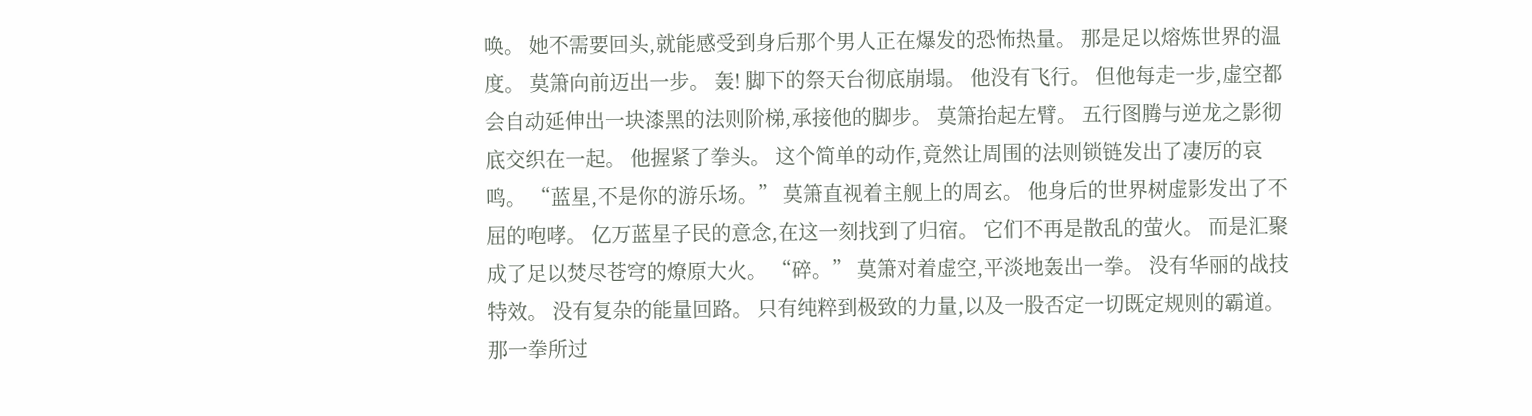唤。 她不需要回头,就能感受到身后那个男人正在爆发的恐怖热量。 那是足以熔炼世界的温度。 莫箫向前迈出一步。 轰! 脚下的祭天台彻底崩塌。 他没有飞行。 但他每走一步,虚空都会自动延伸出一块漆黑的法则阶梯,承接他的脚步。 莫箫抬起左臂。 五行图腾与逆龙之影彻底交织在一起。 他握紧了拳头。 这个简单的动作,竟然让周围的法则锁链发出了凄厉的哀鸣。 “蓝星,不是你的游乐场。” 莫箫直视着主舰上的周玄。 他身后的世界树虚影发出了不屈的咆哮。 亿万蓝星子民的意念,在这一刻找到了归宿。 它们不再是散乱的萤火。 而是汇聚成了足以焚尽苍穹的燎原大火。 “碎。” 莫箫对着虚空,平淡地轰出一拳。 没有华丽的战技特效。 没有复杂的能量回路。 只有纯粹到极致的力量,以及一股否定一切既定规则的霸道。 那一拳所过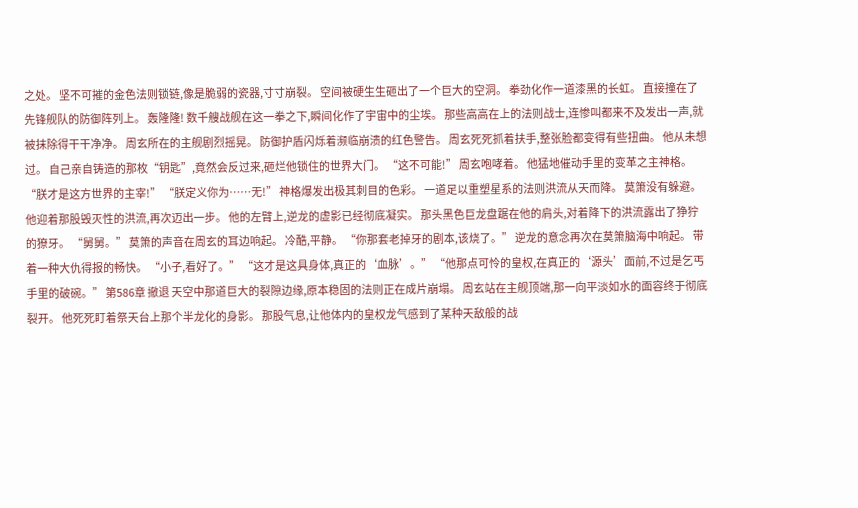之处。 坚不可摧的金色法则锁链,像是脆弱的瓷器,寸寸崩裂。 空间被硬生生砸出了一个巨大的空洞。 拳劲化作一道漆黑的长虹。 直接撞在了先锋舰队的防御阵列上。 轰隆隆! 数千艘战舰在这一拳之下,瞬间化作了宇宙中的尘埃。 那些高高在上的法则战士,连惨叫都来不及发出一声,就被抹除得干干净净。 周玄所在的主舰剧烈摇晃。 防御护盾闪烁着濒临崩溃的红色警告。 周玄死死抓着扶手,整张脸都变得有些扭曲。 他从未想过。 自己亲自铸造的那枚“钥匙”,竟然会反过来,砸烂他锁住的世界大门。 “这不可能!” 周玄咆哮着。 他猛地催动手里的变革之主神格。 “朕才是这方世界的主宰!” “朕定义你为……无!” 神格爆发出极其刺目的色彩。 一道足以重塑星系的法则洪流从天而降。 莫箫没有躲避。 他迎着那股毁灭性的洪流,再次迈出一步。 他的左臂上,逆龙的虚影已经彻底凝实。 那头黑色巨龙盘踞在他的肩头,对着降下的洪流露出了狰狞的獠牙。 “舅舅。” 莫箫的声音在周玄的耳边响起。 冷酷,平静。 “你那套老掉牙的剧本,该烧了。” 逆龙的意念再次在莫箫脑海中响起。 带着一种大仇得报的畅快。 “小子,看好了。” “这才是这具身体,真正的‘血脉’。” “他那点可怜的皇权,在真正的‘源头’面前,不过是乞丐手里的破碗。” 第586章 撤退 天空中那道巨大的裂隙边缘,原本稳固的法则正在成片崩塌。 周玄站在主舰顶端,那一向平淡如水的面容终于彻底裂开。 他死死盯着祭天台上那个半龙化的身影。 那股气息,让他体内的皇权龙气感到了某种天敌般的战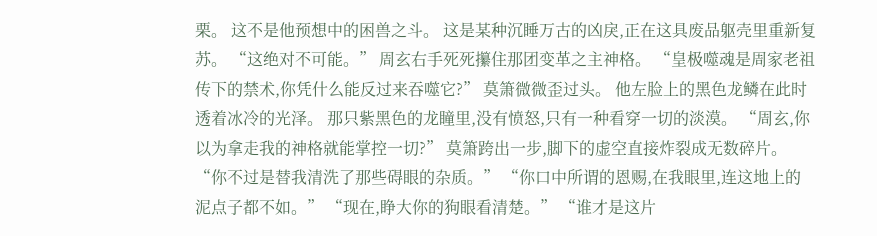栗。 这不是他预想中的困兽之斗。 这是某种沉睡万古的凶戾,正在这具废品躯壳里重新复苏。 “这绝对不可能。” 周玄右手死死攥住那团变革之主神格。 “皇极噬魂是周家老祖传下的禁术,你凭什么能反过来吞噬它?” 莫箫微微歪过头。 他左脸上的黑色龙鳞在此时透着冰冷的光泽。 那只紫黑色的龙瞳里,没有愤怒,只有一种看穿一切的淡漠。 “周玄,你以为拿走我的神格就能掌控一切?” 莫箫跨出一步,脚下的虚空直接炸裂成无数碎片。 “你不过是替我清洗了那些碍眼的杂质。” “你口中所谓的恩赐,在我眼里,连这地上的泥点子都不如。” “现在,睁大你的狗眼看清楚。” “谁才是这片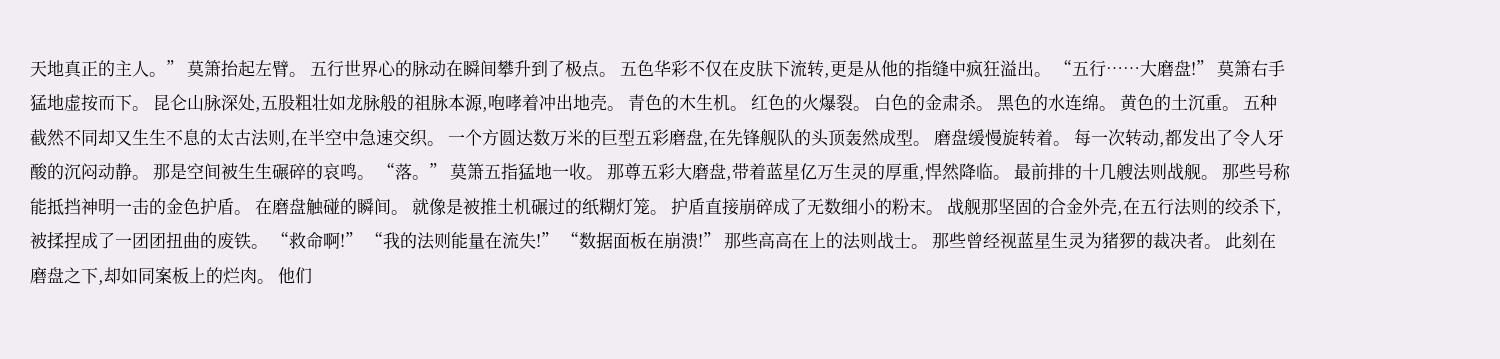天地真正的主人。” 莫箫抬起左臂。 五行世界心的脉动在瞬间攀升到了极点。 五色华彩不仅在皮肤下流转,更是从他的指缝中疯狂溢出。 “五行……大磨盘!” 莫箫右手猛地虚按而下。 昆仑山脉深处,五股粗壮如龙脉般的祖脉本源,咆哮着冲出地壳。 青色的木生机。 红色的火爆裂。 白色的金肃杀。 黑色的水连绵。 黄色的土沉重。 五种截然不同却又生生不息的太古法则,在半空中急速交织。 一个方圆达数万米的巨型五彩磨盘,在先锋舰队的头顶轰然成型。 磨盘缓慢旋转着。 每一次转动,都发出了令人牙酸的沉闷动静。 那是空间被生生碾碎的哀鸣。 “落。” 莫箫五指猛地一收。 那尊五彩大磨盘,带着蓝星亿万生灵的厚重,悍然降临。 最前排的十几艘法则战舰。 那些号称能抵挡神明一击的金色护盾。 在磨盘触碰的瞬间。 就像是被推土机碾过的纸糊灯笼。 护盾直接崩碎成了无数细小的粉末。 战舰那坚固的合金外壳,在五行法则的绞杀下,被揉捏成了一团团扭曲的废铁。 “救命啊!” “我的法则能量在流失!” “数据面板在崩溃!” 那些高高在上的法则战士。 那些曾经视蓝星生灵为猪猡的裁决者。 此刻在磨盘之下,却如同案板上的烂肉。 他们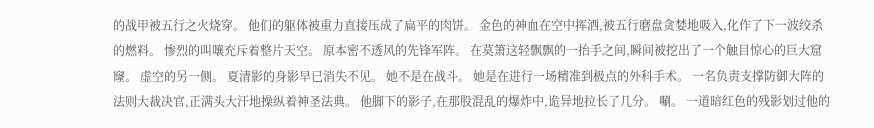的战甲被五行之火烧穿。 他们的躯体被重力直接压成了扁平的肉饼。 金色的神血在空中挥洒,被五行磨盘贪婪地吸入,化作了下一波绞杀的燃料。 惨烈的叫嚷充斥着整片天空。 原本密不透风的先锋军阵。 在莫箫这轻飘飘的一抬手之间,瞬间被挖出了一个触目惊心的巨大窟窿。 虚空的另一侧。 夏清影的身影早已消失不见。 她不是在战斗。 她是在进行一场精准到极点的外科手术。 一名负责支撑防御大阵的法则大裁决官,正满头大汗地操纵着神圣法典。 他脚下的影子,在那股混乱的爆炸中,诡异地拉长了几分。 唰。 一道暗红色的残影划过他的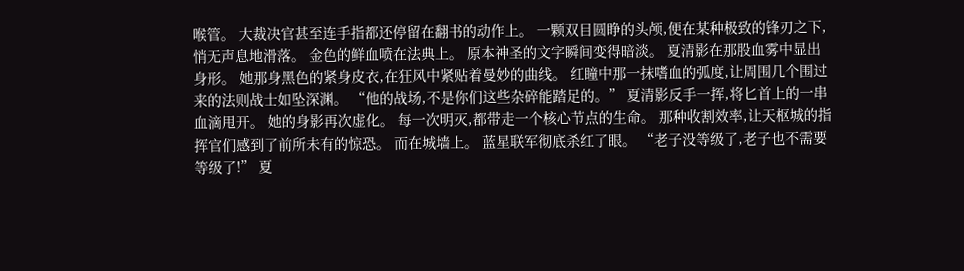喉管。 大裁决官甚至连手指都还停留在翻书的动作上。 一颗双目圆睁的头颅,便在某种极致的锋刃之下,悄无声息地滑落。 金色的鲜血喷在法典上。 原本神圣的文字瞬间变得暗淡。 夏清影在那股血雾中显出身形。 她那身黑色的紧身皮衣,在狂风中紧贴着曼妙的曲线。 红瞳中那一抹嗜血的弧度,让周围几个围过来的法则战士如坠深渊。 “他的战场,不是你们这些杂碎能踏足的。” 夏清影反手一挥,将匕首上的一串血滴甩开。 她的身影再次虚化。 每一次明灭,都带走一个核心节点的生命。 那种收割效率,让天枢城的指挥官们感到了前所未有的惊恐。 而在城墙上。 蓝星联军彻底杀红了眼。 “老子没等级了,老子也不需要等级了!” 夏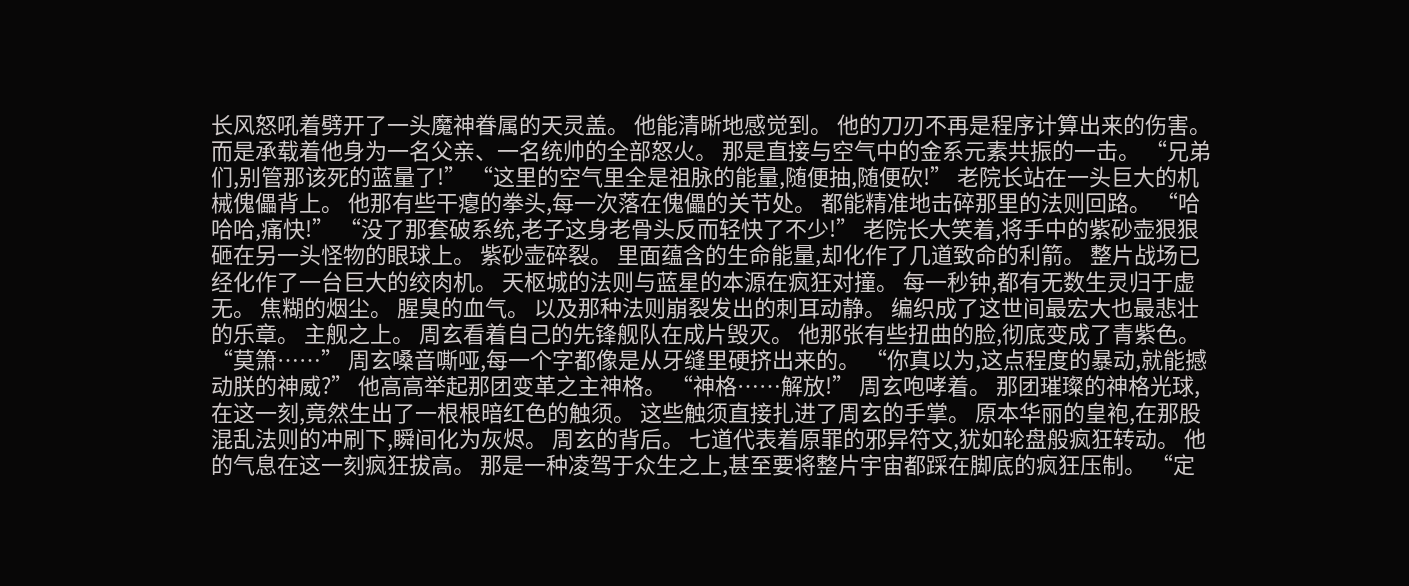长风怒吼着劈开了一头魔神眷属的天灵盖。 他能清晰地感觉到。 他的刀刃不再是程序计算出来的伤害。 而是承载着他身为一名父亲、一名统帅的全部怒火。 那是直接与空气中的金系元素共振的一击。 “兄弟们,别管那该死的蓝量了!” “这里的空气里全是祖脉的能量,随便抽,随便砍!” 老院长站在一头巨大的机械傀儡背上。 他那有些干瘪的拳头,每一次落在傀儡的关节处。 都能精准地击碎那里的法则回路。 “哈哈哈,痛快!” “没了那套破系统,老子这身老骨头反而轻快了不少!” 老院长大笑着,将手中的紫砂壶狠狠砸在另一头怪物的眼球上。 紫砂壶碎裂。 里面蕴含的生命能量,却化作了几道致命的利箭。 整片战场已经化作了一台巨大的绞肉机。 天枢城的法则与蓝星的本源在疯狂对撞。 每一秒钟,都有无数生灵归于虚无。 焦糊的烟尘。 腥臭的血气。 以及那种法则崩裂发出的刺耳动静。 编织成了这世间最宏大也最悲壮的乐章。 主舰之上。 周玄看着自己的先锋舰队在成片毁灭。 他那张有些扭曲的脸,彻底变成了青紫色。 “莫箫……” 周玄嗓音嘶哑,每一个字都像是从牙缝里硬挤出来的。 “你真以为,这点程度的暴动,就能撼动朕的神威?” 他高高举起那团变革之主神格。 “神格……解放!” 周玄咆哮着。 那团璀璨的神格光球,在这一刻,竟然生出了一根根暗红色的触须。 这些触须直接扎进了周玄的手掌。 原本华丽的皇袍,在那股混乱法则的冲刷下,瞬间化为灰烬。 周玄的背后。 七道代表着原罪的邪异符文,犹如轮盘般疯狂转动。 他的气息在这一刻疯狂拔高。 那是一种凌驾于众生之上,甚至要将整片宇宙都踩在脚底的疯狂压制。 “定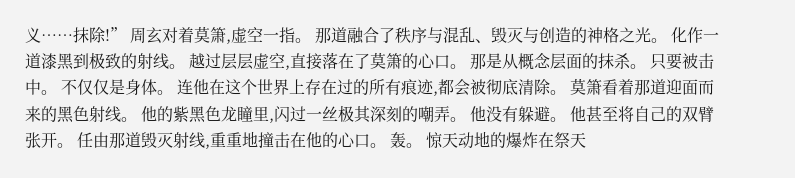义……抹除!” 周玄对着莫箫,虚空一指。 那道融合了秩序与混乱、毁灭与创造的神格之光。 化作一道漆黑到极致的射线。 越过层层虚空,直接落在了莫箫的心口。 那是从概念层面的抹杀。 只要被击中。 不仅仅是身体。 连他在这个世界上存在过的所有痕迹,都会被彻底清除。 莫箫看着那道迎面而来的黑色射线。 他的紫黑色龙瞳里,闪过一丝极其深刻的嘲弄。 他没有躲避。 他甚至将自己的双臂张开。 任由那道毁灭射线,重重地撞击在他的心口。 轰。 惊天动地的爆炸在祭天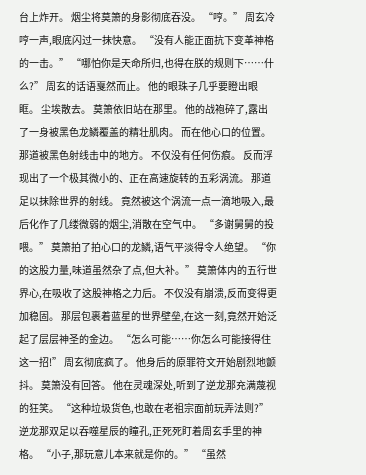台上炸开。 烟尘将莫箫的身影彻底吞没。 “哼。” 周玄冷哼一声,眼底闪过一抹快意。 “没有人能正面抗下变革神格的一击。” “哪怕你是天命所归,也得在朕的规则下……什么?” 周玄的话语戛然而止。 他的眼珠子几乎要瞪出眼眶。 尘埃散去。 莫箫依旧站在那里。 他的战袍碎了,露出了一身被黑色龙鳞覆盖的精壮肌肉。 而在他心口的位置。 那道被黑色射线击中的地方。 不仅没有任何伤痕。 反而浮现出了一个极其微小的、正在高速旋转的五彩涡流。 那道足以抹除世界的射线。 竟然被这个涡流一点一滴地吸入,最后化作了几缕微弱的烟尘,消散在空气中。 “多谢舅舅的投喂。” 莫箫拍了拍心口的龙鳞,语气平淡得令人绝望。 “你的这股力量,味道虽然杂了点,但大补。” 莫箫体内的五行世界心,在吸收了这股神格之力后。 不仅没有崩溃,反而变得更加稳固。 那层包裹着蓝星的世界壁垒,在这一刻,竟然开始泛起了层层神圣的金边。 “怎么可能……你怎么可能接得住这一招!” 周玄彻底疯了。 他身后的原罪符文开始剧烈地颤抖。 莫箫没有回答。 他在灵魂深处,听到了逆龙那充满蔑视的狂笑。 “这种垃圾货色,也敢在老祖宗面前玩弄法则?” 逆龙那双足以吞噬星辰的瞳孔,正死死盯着周玄手里的神格。 “小子,那玩意儿本来就是你的。” “虽然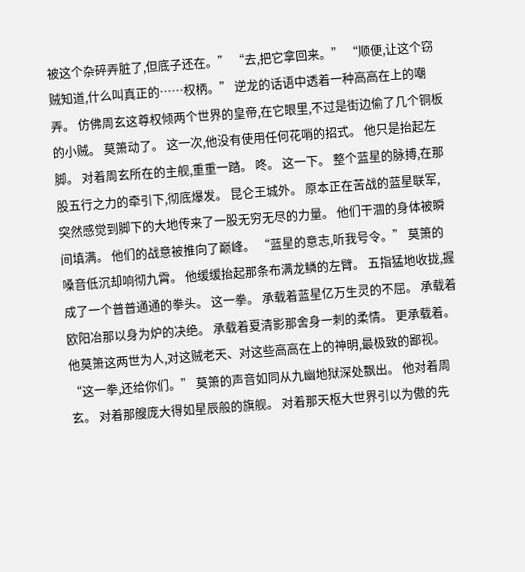被这个杂碎弄脏了,但底子还在。” “去,把它拿回来。” “顺便,让这个窃贼知道,什么叫真正的……权柄。” 逆龙的话语中透着一种高高在上的嘲弄。 仿佛周玄这尊权倾两个世界的皇帝,在它眼里,不过是街边偷了几个铜板的小贼。 莫箫动了。 这一次,他没有使用任何花哨的招式。 他只是抬起左脚。 对着周玄所在的主舰,重重一踏。 咚。 这一下。 整个蓝星的脉搏,在那股五行之力的牵引下,彻底爆发。 昆仑王城外。 原本正在苦战的蓝星联军,突然感觉到脚下的大地传来了一股无穷无尽的力量。 他们干涸的身体被瞬间填满。 他们的战意被推向了巅峰。 “蓝星的意志,听我号令。” 莫箫的嗓音低沉却响彻九霄。 他缓缓抬起那条布满龙鳞的左臂。 五指猛地收拢,握成了一个普普通通的拳头。 这一拳。 承载着蓝星亿万生灵的不屈。 承载着欧阳冶那以身为炉的决绝。 承载着夏清影那舍身一刺的柔情。 更承载着。 他莫箫这两世为人,对这贼老天、对这些高高在上的神明,最极致的鄙视。 “这一拳,还给你们。” 莫箫的声音如同从九幽地狱深处飘出。 他对着周玄。 对着那艘庞大得如星辰般的旗舰。 对着那天枢大世界引以为傲的先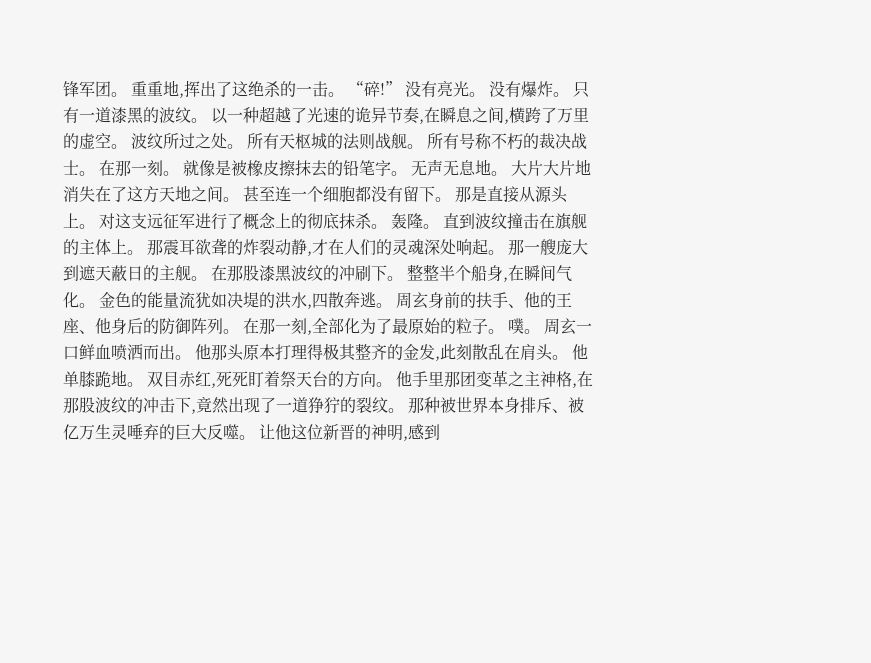锋军团。 重重地,挥出了这绝杀的一击。 “碎!” 没有亮光。 没有爆炸。 只有一道漆黑的波纹。 以一种超越了光速的诡异节奏,在瞬息之间,横跨了万里的虚空。 波纹所过之处。 所有天枢城的法则战舰。 所有号称不朽的裁决战士。 在那一刻。 就像是被橡皮擦抹去的铅笔字。 无声无息地。 大片大片地消失在了这方天地之间。 甚至连一个细胞都没有留下。 那是直接从源头上。 对这支远征军进行了概念上的彻底抹杀。 轰隆。 直到波纹撞击在旗舰的主体上。 那震耳欲聋的炸裂动静,才在人们的灵魂深处响起。 那一艘庞大到遮天蔽日的主舰。 在那股漆黑波纹的冲刷下。 整整半个船身,在瞬间气化。 金色的能量流犹如决堤的洪水,四散奔逃。 周玄身前的扶手、他的王座、他身后的防御阵列。 在那一刻,全部化为了最原始的粒子。 噗。 周玄一口鲜血喷洒而出。 他那头原本打理得极其整齐的金发,此刻散乱在肩头。 他单膝跪地。 双目赤红,死死盯着祭天台的方向。 他手里那团变革之主神格,在那股波纹的冲击下,竟然出现了一道狰狞的裂纹。 那种被世界本身排斥、被亿万生灵唾弃的巨大反噬。 让他这位新晋的神明,感到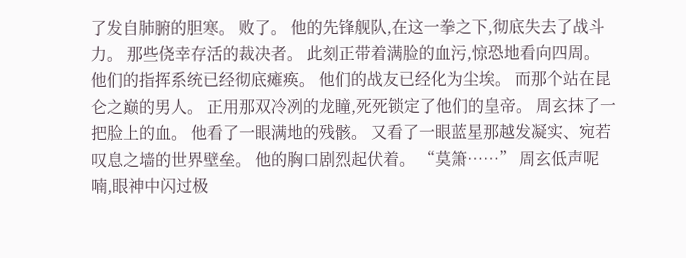了发自肺腑的胆寒。 败了。 他的先锋舰队,在这一拳之下,彻底失去了战斗力。 那些侥幸存活的裁决者。 此刻正带着满脸的血污,惊恐地看向四周。 他们的指挥系统已经彻底瘫痪。 他们的战友已经化为尘埃。 而那个站在昆仑之巅的男人。 正用那双冷冽的龙瞳,死死锁定了他们的皇帝。 周玄抹了一把脸上的血。 他看了一眼满地的残骸。 又看了一眼蓝星那越发凝实、宛若叹息之墙的世界壁垒。 他的胸口剧烈起伏着。 “莫箫……” 周玄低声呢喃,眼神中闪过极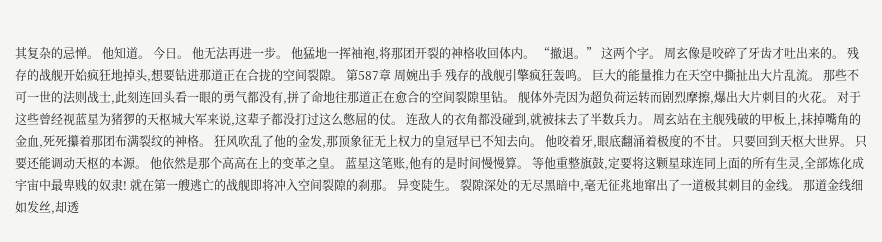其复杂的忌惮。 他知道。 今日。 他无法再进一步。 他猛地一挥袖袍,将那团开裂的神格收回体内。 “撤退。” 这两个字。 周玄像是咬碎了牙齿才吐出来的。 残存的战舰开始疯狂地掉头,想要钻进那道正在合拢的空间裂隙。 第587章 周婉出手 残存的战舰引擎疯狂轰鸣。 巨大的能量推力在天空中撕扯出大片乱流。 那些不可一世的法则战士,此刻连回头看一眼的勇气都没有,拼了命地往那道正在愈合的空间裂隙里钻。 舰体外壳因为超负荷运转而剧烈摩擦,爆出大片刺目的火花。 对于这些曾经视蓝星为猪猡的天枢城大军来说,这辈子都没打过这么憋屈的仗。 连敌人的衣角都没碰到,就被抹去了半数兵力。 周玄站在主舰残破的甲板上,抹掉嘴角的金血,死死攥着那团布满裂纹的神格。 狂风吹乱了他的金发,那顶象征无上权力的皇冠早已不知去向。 他咬着牙,眼底翻涌着极度的不甘。 只要回到天枢大世界。 只要还能调动天枢的本源。 他依然是那个高高在上的变革之皇。 蓝星这笔账,他有的是时间慢慢算。 等他重整旗鼓,定要将这颗星球连同上面的所有生灵,全部炼化成宇宙中最卑贱的奴隶! 就在第一艘逃亡的战舰即将冲入空间裂隙的刹那。 异变陡生。 裂隙深处的无尽黑暗中,毫无征兆地窜出了一道极其刺目的金线。 那道金线细如发丝,却透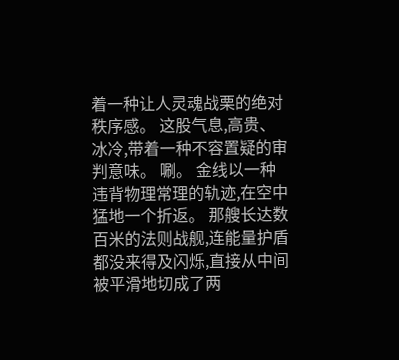着一种让人灵魂战栗的绝对秩序感。 这股气息,高贵、冰冷,带着一种不容置疑的审判意味。 唰。 金线以一种违背物理常理的轨迹,在空中猛地一个折返。 那艘长达数百米的法则战舰,连能量护盾都没来得及闪烁,直接从中间被平滑地切成了两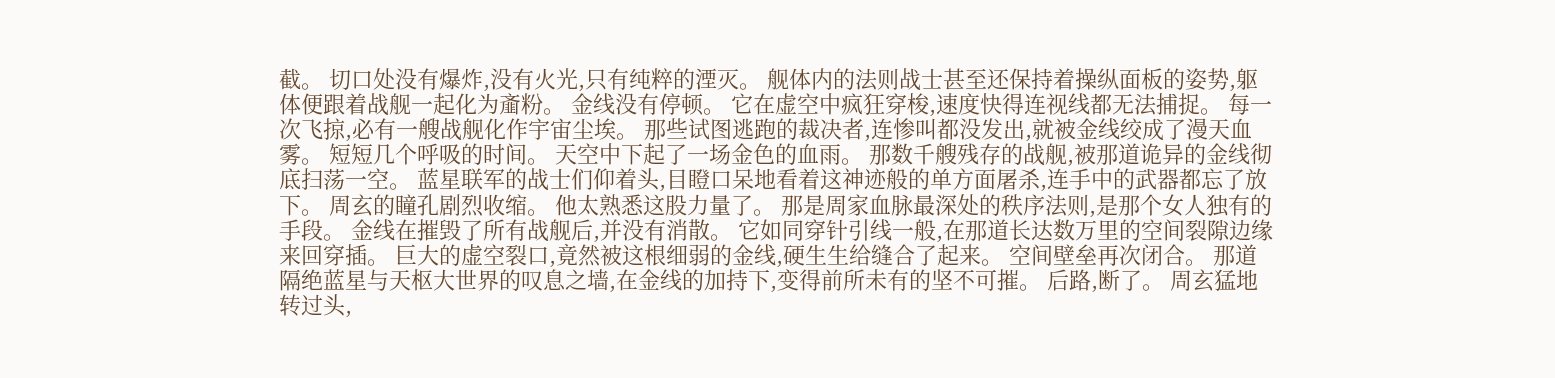截。 切口处没有爆炸,没有火光,只有纯粹的湮灭。 舰体内的法则战士甚至还保持着操纵面板的姿势,躯体便跟着战舰一起化为齑粉。 金线没有停顿。 它在虚空中疯狂穿梭,速度快得连视线都无法捕捉。 每一次飞掠,必有一艘战舰化作宇宙尘埃。 那些试图逃跑的裁决者,连惨叫都没发出,就被金线绞成了漫天血雾。 短短几个呼吸的时间。 天空中下起了一场金色的血雨。 那数千艘残存的战舰,被那道诡异的金线彻底扫荡一空。 蓝星联军的战士们仰着头,目瞪口呆地看着这神迹般的单方面屠杀,连手中的武器都忘了放下。 周玄的瞳孔剧烈收缩。 他太熟悉这股力量了。 那是周家血脉最深处的秩序法则,是那个女人独有的手段。 金线在摧毁了所有战舰后,并没有消散。 它如同穿针引线一般,在那道长达数万里的空间裂隙边缘来回穿插。 巨大的虚空裂口,竟然被这根细弱的金线,硬生生给缝合了起来。 空间壁垒再次闭合。 那道隔绝蓝星与天枢大世界的叹息之墙,在金线的加持下,变得前所未有的坚不可摧。 后路,断了。 周玄猛地转过头,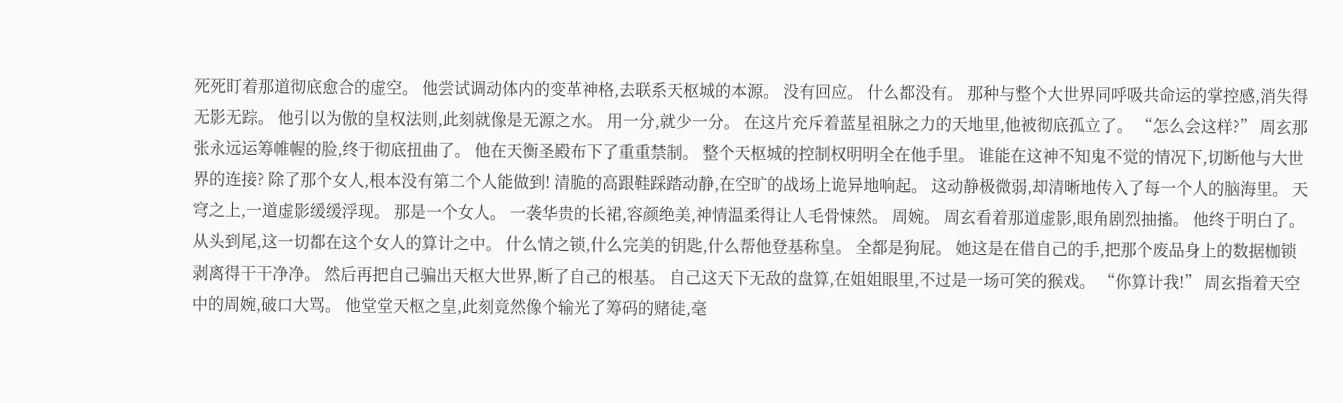死死盯着那道彻底愈合的虚空。 他尝试调动体内的变革神格,去联系天枢城的本源。 没有回应。 什么都没有。 那种与整个大世界同呼吸共命运的掌控感,消失得无影无踪。 他引以为傲的皇权法则,此刻就像是无源之水。 用一分,就少一分。 在这片充斥着蓝星祖脉之力的天地里,他被彻底孤立了。 “怎么会这样?” 周玄那张永远运筹帷幄的脸,终于彻底扭曲了。 他在天衡圣殿布下了重重禁制。 整个天枢城的控制权明明全在他手里。 谁能在这神不知鬼不觉的情况下,切断他与大世界的连接? 除了那个女人,根本没有第二个人能做到! 清脆的高跟鞋踩踏动静,在空旷的战场上诡异地响起。 这动静极微弱,却清晰地传入了每一个人的脑海里。 天穹之上,一道虚影缓缓浮现。 那是一个女人。 一袭华贵的长裙,容颜绝美,神情温柔得让人毛骨悚然。 周婉。 周玄看着那道虚影,眼角剧烈抽搐。 他终于明白了。 从头到尾,这一切都在这个女人的算计之中。 什么情之锁,什么完美的钥匙,什么帮他登基称皇。 全都是狗屁。 她这是在借自己的手,把那个废品身上的数据枷锁剥离得干干净净。 然后再把自己骗出天枢大世界,断了自己的根基。 自己这天下无敌的盘算,在姐姐眼里,不过是一场可笑的猴戏。 “你算计我!” 周玄指着天空中的周婉,破口大骂。 他堂堂天枢之皇,此刻竟然像个输光了筹码的赌徒,毫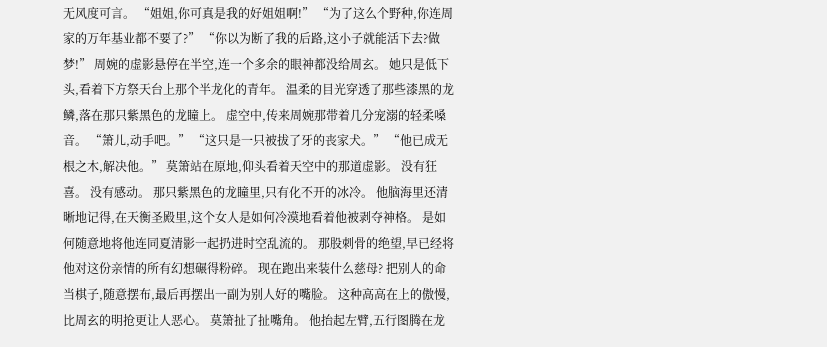无风度可言。 “姐姐,你可真是我的好姐姐啊!” “为了这么个野种,你连周家的万年基业都不要了?” “你以为断了我的后路,这小子就能活下去?做梦!” 周婉的虚影悬停在半空,连一个多余的眼神都没给周玄。 她只是低下头,看着下方祭天台上那个半龙化的青年。 温柔的目光穿透了那些漆黑的龙鳞,落在那只紫黑色的龙瞳上。 虚空中,传来周婉那带着几分宠溺的轻柔嗓音。 “箫儿,动手吧。” “这只是一只被拔了牙的丧家犬。” “他已成无根之木,解决他。” 莫箫站在原地,仰头看着天空中的那道虚影。 没有狂喜。 没有感动。 那只紫黑色的龙瞳里,只有化不开的冰冷。 他脑海里还清晰地记得,在天衡圣殿里,这个女人是如何冷漠地看着他被剥夺神格。 是如何随意地将他连同夏清影一起扔进时空乱流的。 那股刺骨的绝望,早已经将他对这份亲情的所有幻想碾得粉碎。 现在跑出来装什么慈母? 把别人的命当棋子,随意摆布,最后再摆出一副为别人好的嘴脸。 这种高高在上的傲慢,比周玄的明抢更让人恶心。 莫箫扯了扯嘴角。 他抬起左臂,五行图腾在龙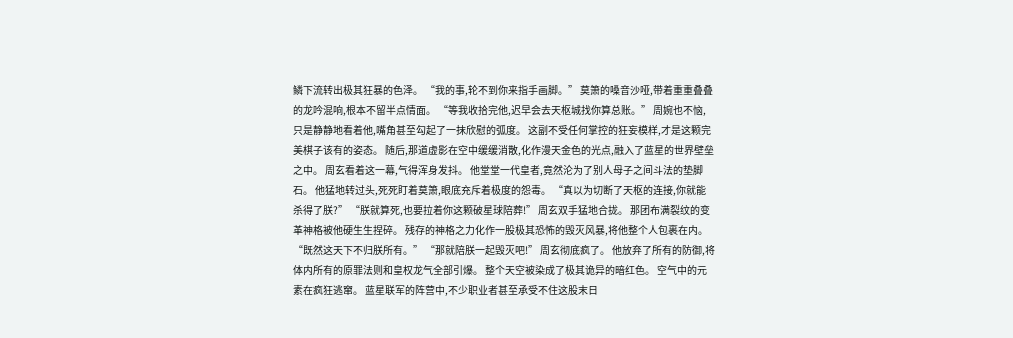鳞下流转出极其狂暴的色泽。 “我的事,轮不到你来指手画脚。” 莫箫的嗓音沙哑,带着重重叠叠的龙吟混响,根本不留半点情面。 “等我收拾完他,迟早会去天枢城找你算总账。” 周婉也不恼,只是静静地看着他,嘴角甚至勾起了一抹欣慰的弧度。 这副不受任何掌控的狂妄模样,才是这颗完美棋子该有的姿态。 随后,那道虚影在空中缓缓消散,化作漫天金色的光点,融入了蓝星的世界壁垒之中。 周玄看着这一幕,气得浑身发抖。 他堂堂一代皇者,竟然沦为了别人母子之间斗法的垫脚石。 他猛地转过头,死死盯着莫箫,眼底充斥着极度的怨毒。 “真以为切断了天枢的连接,你就能杀得了朕?” “朕就算死,也要拉着你这颗破星球陪葬!” 周玄双手猛地合拢。 那团布满裂纹的变革神格被他硬生生捏碎。 残存的神格之力化作一股极其恐怖的毁灭风暴,将他整个人包裹在内。 “既然这天下不归朕所有。” “那就陪朕一起毁灭吧!” 周玄彻底疯了。 他放弃了所有的防御,将体内所有的原罪法则和皇权龙气全部引爆。 整个天空被染成了极其诡异的暗红色。 空气中的元素在疯狂逃窜。 蓝星联军的阵营中,不少职业者甚至承受不住这股末日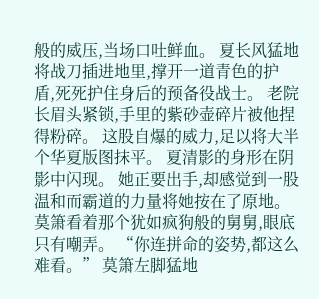般的威压,当场口吐鲜血。 夏长风猛地将战刀插进地里,撑开一道青色的护盾,死死护住身后的预备役战士。 老院长眉头紧锁,手里的紫砂壶碎片被他捏得粉碎。 这股自爆的威力,足以将大半个华夏版图抹平。 夏清影的身形在阴影中闪现。 她正要出手,却感觉到一股温和而霸道的力量将她按在了原地。 莫箫看着那个犹如疯狗般的舅舅,眼底只有嘲弄。 “你连拼命的姿势,都这么难看。” 莫箫左脚猛地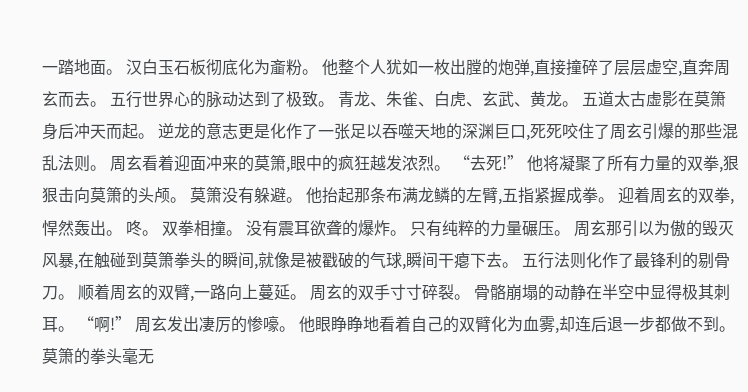一踏地面。 汉白玉石板彻底化为齑粉。 他整个人犹如一枚出膛的炮弹,直接撞碎了层层虚空,直奔周玄而去。 五行世界心的脉动达到了极致。 青龙、朱雀、白虎、玄武、黄龙。 五道太古虚影在莫箫身后冲天而起。 逆龙的意志更是化作了一张足以吞噬天地的深渊巨口,死死咬住了周玄引爆的那些混乱法则。 周玄看着迎面冲来的莫箫,眼中的疯狂越发浓烈。 “去死!” 他将凝聚了所有力量的双拳,狠狠击向莫箫的头颅。 莫箫没有躲避。 他抬起那条布满龙鳞的左臂,五指紧握成拳。 迎着周玄的双拳,悍然轰出。 咚。 双拳相撞。 没有震耳欲聋的爆炸。 只有纯粹的力量碾压。 周玄那引以为傲的毁灭风暴,在触碰到莫箫拳头的瞬间,就像是被戳破的气球,瞬间干瘪下去。 五行法则化作了最锋利的剔骨刀。 顺着周玄的双臂,一路向上蔓延。 周玄的双手寸寸碎裂。 骨骼崩塌的动静在半空中显得极其刺耳。 “啊!” 周玄发出凄厉的惨嚎。 他眼睁睁地看着自己的双臂化为血雾,却连后退一步都做不到。 莫箫的拳头毫无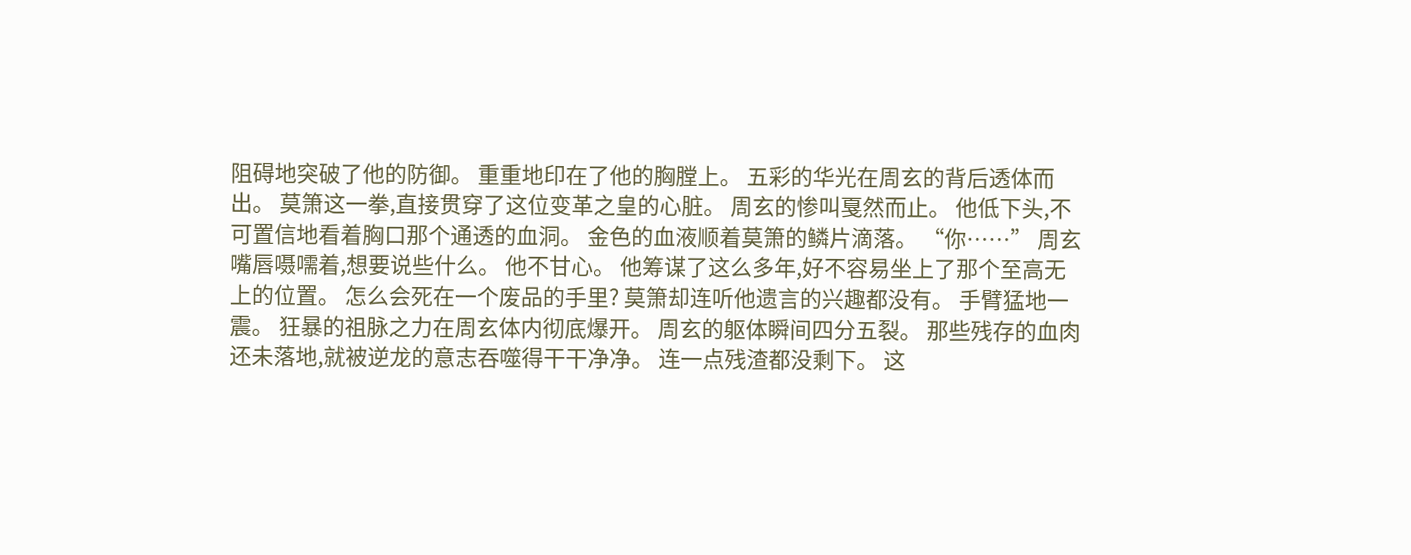阻碍地突破了他的防御。 重重地印在了他的胸膛上。 五彩的华光在周玄的背后透体而出。 莫箫这一拳,直接贯穿了这位变革之皇的心脏。 周玄的惨叫戛然而止。 他低下头,不可置信地看着胸口那个通透的血洞。 金色的血液顺着莫箫的鳞片滴落。 “你……” 周玄嘴唇嗫嚅着,想要说些什么。 他不甘心。 他筹谋了这么多年,好不容易坐上了那个至高无上的位置。 怎么会死在一个废品的手里? 莫箫却连听他遗言的兴趣都没有。 手臂猛地一震。 狂暴的祖脉之力在周玄体内彻底爆开。 周玄的躯体瞬间四分五裂。 那些残存的血肉还未落地,就被逆龙的意志吞噬得干干净净。 连一点残渣都没剩下。 这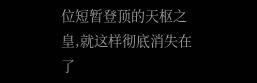位短暂登顶的天枢之皇,就这样彻底消失在了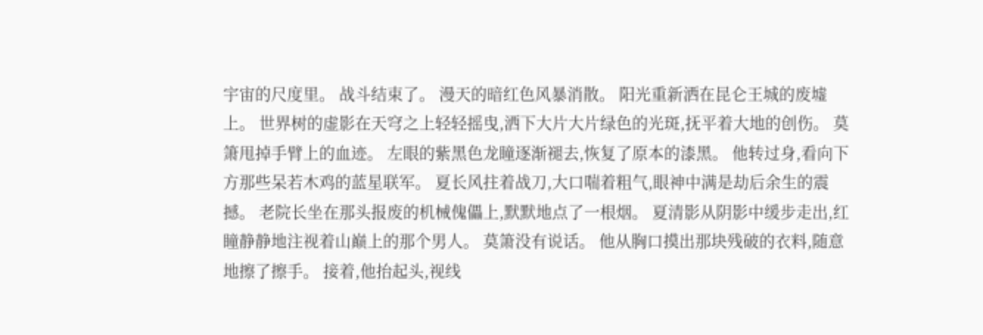宇宙的尺度里。 战斗结束了。 漫天的暗红色风暴消散。 阳光重新洒在昆仑王城的废墟上。 世界树的虚影在天穹之上轻轻摇曳,洒下大片大片绿色的光斑,抚平着大地的创伤。 莫箫甩掉手臂上的血迹。 左眼的紫黑色龙瞳逐渐褪去,恢复了原本的漆黑。 他转过身,看向下方那些呆若木鸡的蓝星联军。 夏长风拄着战刀,大口喘着粗气,眼神中满是劫后余生的震撼。 老院长坐在那头报废的机械傀儡上,默默地点了一根烟。 夏清影从阴影中缓步走出,红瞳静静地注视着山巅上的那个男人。 莫箫没有说话。 他从胸口摸出那块残破的衣料,随意地擦了擦手。 接着,他抬起头,视线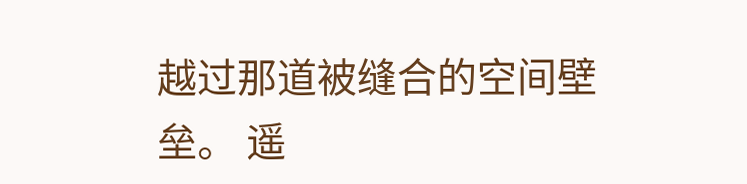越过那道被缝合的空间壁垒。 遥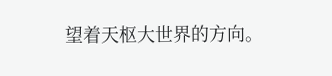望着天枢大世界的方向。